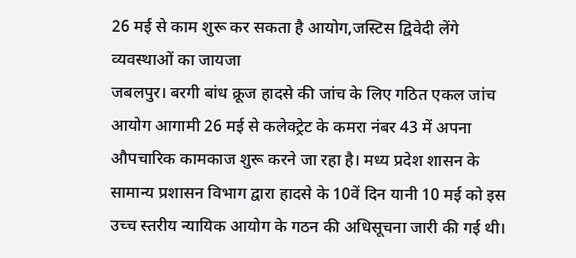26 मई से काम शुरू कर सकता है आयोग,जस्टिस द्विवेदी लेंगे व्यवस्थाओं का जायजा
जबलपुर। बरगी बांध क्रूज हादसे की जांच के लिए गठित एकल जांच आयोग आगामी 26 मई से कलेक्ट्रेट के कमरा नंबर 43 में अपना औपचारिक कामकाज शुरू करने जा रहा है। मध्य प्रदेश शासन के सामान्य प्रशासन विभाग द्वारा हादसे के 10वें दिन यानी 10 मई को इस उच्च स्तरीय न्यायिक आयोग के गठन की अधिसूचना जारी की गई थी।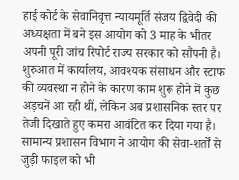हाई कोर्ट के सेवानिवृत्त न्यायमूर्ति संजय द्विवेदी की अध्यक्षता में बने इस आयोग को 3 माह के भीतर अपनी पूरी जांच रिपोर्ट राज्य सरकार को सौंपनी है। शुरुआत में कार्यालय, आवश्यक संसाधन और स्टाफ की व्यवस्था न होने के कारण काम शुरू होने में कुछ अड़चनें आ रही थीं, लेकिन अब प्रशासनिक स्तर पर तेजी दिखाते हुए कमरा आवंटित कर दिया गया है। सामान्य प्रशासन विभाग ने आयोग की सेवा-शर्तों से जुड़ी फाइल को भी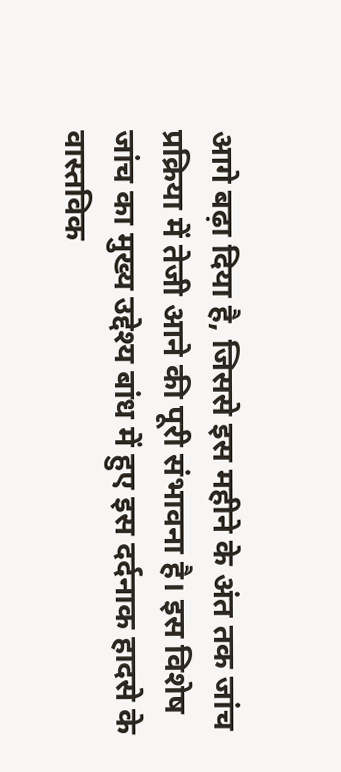आगे बढ़ा दिया है, जिससे इस महीने के अंत तक जांच प्रक्रिया में तेजी आने की पूरी संभावना है। इस विशेष जांच का मुख्य उद्देश्य बांध में हुए इस दर्दनाक हादसे के वास्तविक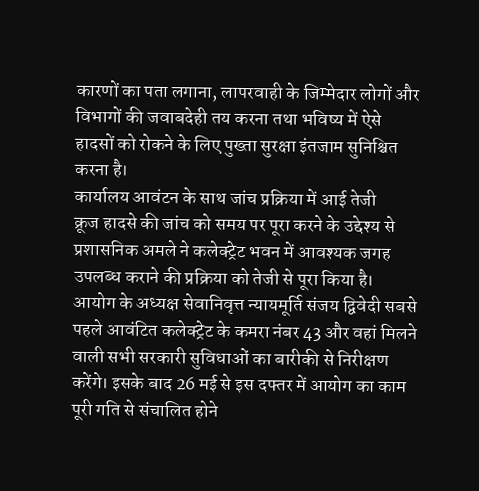कारणों का पता लगाना, लापरवाही के जिम्मेदार लोगों और विभागों की जवाबदेही तय करना तथा भविष्य में ऐसे हादसों को रोकने के लिए पुख्ता सुरक्षा इंतजाम सुनिश्चित करना है।
कार्यालय आवंटन के साथ जांच प्रक्रिया में आई तेजी
क्रूज हादसे की जांच को समय पर पूरा करने के उद्देश्य से प्रशासनिक अमले ने कलेक्ट्रेट भवन में आवश्यक जगह उपलब्ध कराने की प्रक्रिया को तेजी से पूरा किया है। आयोग के अध्यक्ष सेवानिवृत्त न्यायमूर्ति संजय द्विवेदी सबसे पहले आवंटित कलेक्ट्रेट के कमरा नंबर 43 और वहां मिलने वाली सभी सरकारी सुविधाओं का बारीकी से निरीक्षण करेंगे। इसके बाद 26 मई से इस दफ्तर में आयोग का काम पूरी गति से संचालित होने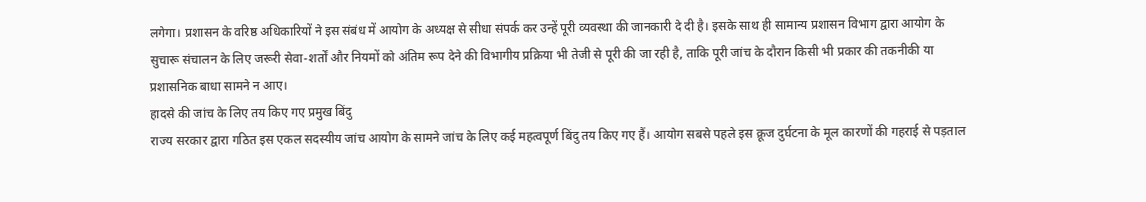लगेगा। प्रशासन के वरिष्ठ अधिकारियों ने इस संबंध में आयोग के अध्यक्ष से सीधा संपर्क कर उन्हें पूरी व्यवस्था की जानकारी दे दी है। इसके साथ ही सामान्य प्रशासन विभाग द्वारा आयोग के सुचारू संचालन के लिए जरूरी सेवा-शर्तों और नियमों को अंतिम रूप देने की विभागीय प्रक्रिया भी तेजी से पूरी की जा रही है, ताकि पूरी जांच के दौरान किसी भी प्रकार की तकनीकी या प्रशासनिक बाधा सामने न आए।
हादसे की जांच के लिए तय किए गए प्रमुख बिंदु
राज्य सरकार द्वारा गठित इस एकल सदस्यीय जांच आयोग के सामने जांच के लिए कई महत्वपूर्ण बिंदु तय किए गए हैं। आयोग सबसे पहले इस क्रूज दुर्घटना के मूल कारणों की गहराई से पड़ताल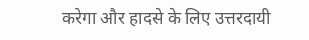करेगा और हादसे के लिए उत्तरदायी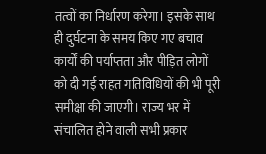तत्वों का निर्धारण करेगा। इसके साथ ही दुर्घटना के समय किए गए बचाव कार्यों की पर्याप्तता और पीड़ित लोगों को दी गई राहत गतिविधियों की भी पूरी समीक्षा की जाएगी। राज्य भर में संचालित होने वाली सभी प्रकार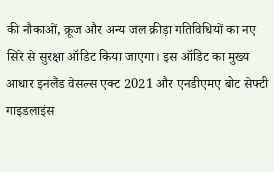की नौकाओं, क्रूज और अन्य जल क्रीड़ा गतिविधियों का नए सिरे से सुरक्षा ऑडिट किया जाएगा। इस ऑडिट का मुख्य आधार इनलैंड वेसल्स एक्ट 2021 और एनडीएमए बोट सेफ्टी गाइडलाइंस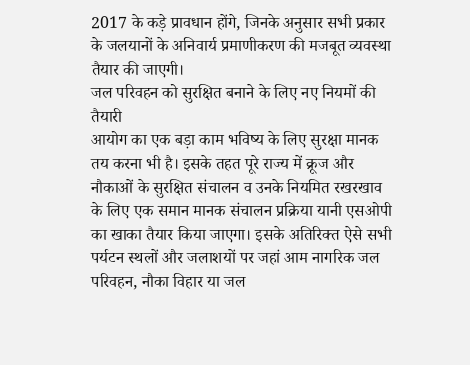2017 के कड़े प्रावधान होंगे, जिनके अनुसार सभी प्रकार के जलयानों के अनिवार्य प्रमाणीकरण की मजबूत व्यवस्था तैयार की जाएगी।
जल परिवहन को सुरक्षित बनाने के लिए नए नियमों की तैयारी
आयोग का एक बड़ा काम भविष्य के लिए सुरक्षा मानक तय करना भी है। इसके तहत पूरे राज्य में क्रूज और नौकाओं के सुरक्षित संचालन व उनके नियमित रखरखाव के लिए एक समान मानक संचालन प्रक्रिया यानी एसओपी का खाका तैयार किया जाएगा। इसके अतिरिक्त ऐसे सभी पर्यटन स्थलों और जलाशयों पर जहां आम नागरिक जल परिवहन, नौका विहार या जल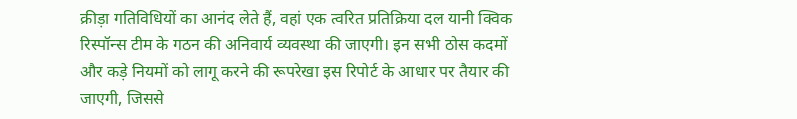क्रीड़ा गतिविधियों का आनंद लेते हैं, वहां एक त्वरित प्रतिक्रिया दल यानी क्विक रिस्पॉन्स टीम के गठन की अनिवार्य व्यवस्था की जाएगी। इन सभी ठोस कदमों और कड़े नियमों को लागू करने की रूपरेखा इस रिपोर्ट के आधार पर तैयार की जाएगी, जिससे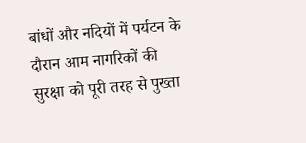बांधों और नदियों में पर्यटन के दौरान आम नागरिकों की सुरक्षा को पूरी तरह से पुख्ता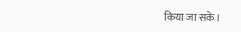किया जा सके।